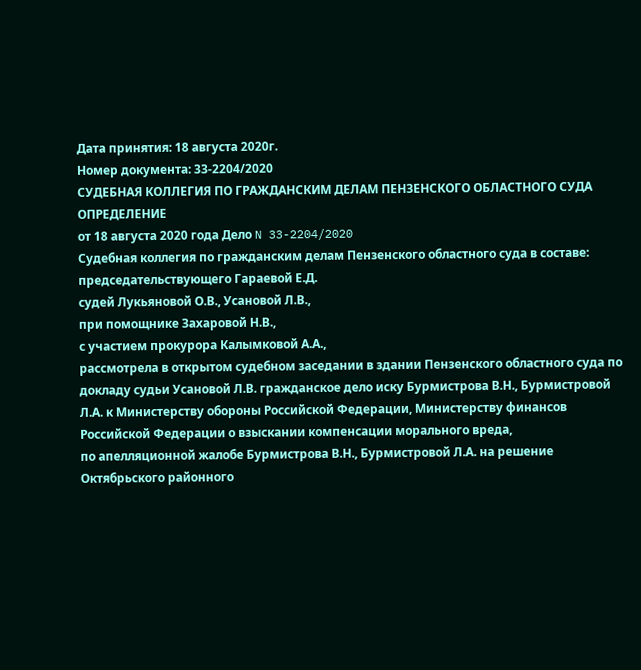Дата принятия: 18 августа 2020г.
Номер документа: 33-2204/2020
СУДЕБНАЯ КОЛЛЕГИЯ ПО ГРАЖДАНСКИМ ДЕЛАМ ПЕНЗЕНСКОГО ОБЛАСТНОГО СУДА
ОПРЕДЕЛЕНИЕ
от 18 августа 2020 года Дело N 33-2204/2020
Судебная коллегия по гражданским делам Пензенского областного суда в составе:
председательствующего Гараевой Е.Д.
судей Лукьяновой О.В., Усановой Л.В.,
при помощнике Захаровой Н.В.,
с участием прокурора Калымковой А.А.,
рассмотрела в открытом судебном заседании в здании Пензенского областного суда по докладу судьи Усановой Л.В. гражданское дело иску Бурмистрова В.Н., Бурмистровой Л.А. к Министерству обороны Российской Федерации, Министерству финансов Российской Федерации о взыскании компенсации морального вреда,
по апелляционной жалобе Бурмистрова В.Н., Бурмистровой Л.А. на решение Октябрьского районного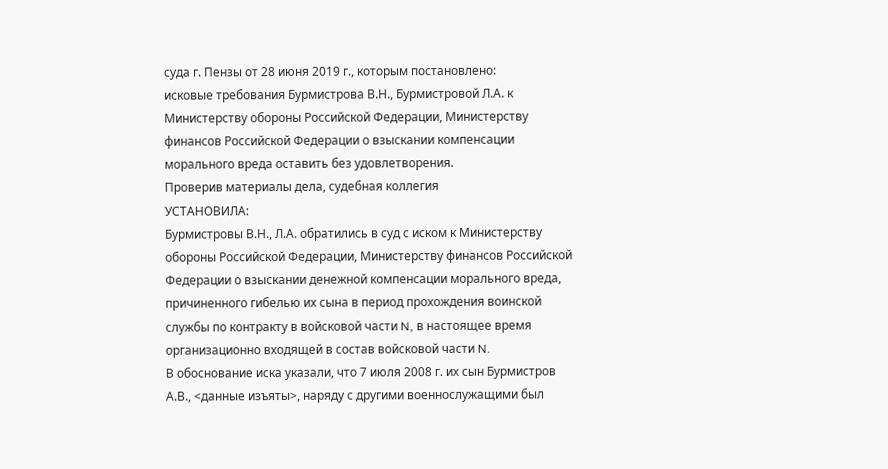суда г. Пензы от 28 июня 2019 г., которым постановлено:
исковые требования Бурмистрова В.Н., Бурмистровой Л.А. к Министерству обороны Российской Федерации, Министерству финансов Российской Федерации о взыскании компенсации морального вреда оставить без удовлетворения.
Проверив материалы дела, судебная коллегия
УСТАНОВИЛА:
Бурмистровы В.Н., Л.А. обратились в суд с иском к Министерству обороны Российской Федерации, Министерству финансов Российской Федерации о взыскании денежной компенсации морального вреда, причиненного гибелью их сына в период прохождения воинской службы по контракту в войсковой части N, в настоящее время организационно входящей в состав войсковой части N.
В обоснование иска указали, что 7 июля 2008 г. их сын Бурмистров А.В., <данные изъяты>, наряду с другими военнослужащими был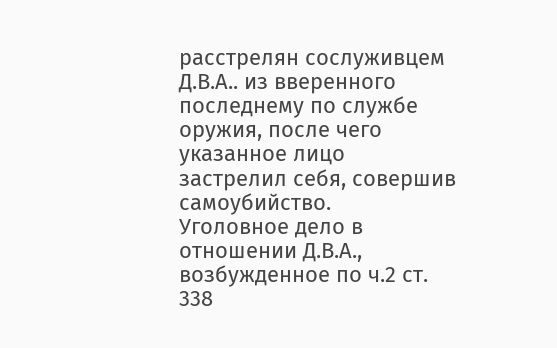расстрелян сослуживцем Д.В.А.. из вверенного последнему по службе оружия, после чего указанное лицо застрелил себя, совершив самоубийство.
Уголовное дело в отношении Д.В.А., возбужденное по ч.2 ст. 338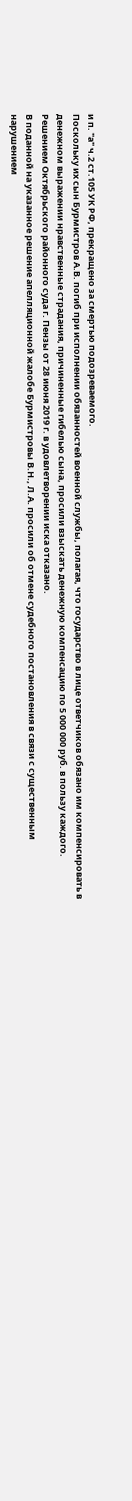и п. "а" ч.2 ст.105 УК РФ, прекращено за смертью подозреваемого.
Поскольку их сын Бурмистров А.В. погиб при исполнении обязанностей военной службы, полагая, что государство в лице ответчиков обязано им компенсировать в денежном выражении нравственные страдания, причиненные гибелью сына, просили взыскать денежную компенсацию по 5 000 000 руб. в пользу каждого.
Решением Октябрьского районного суда г. Пензы от 28 июня 2019 г. в удовлетворении иска отказано.
В поданной на указанное решение апелляционной жалобе Бурмистровы В.Н., Л.А. просили об отмене судебного постановления в связи с существенным нарушением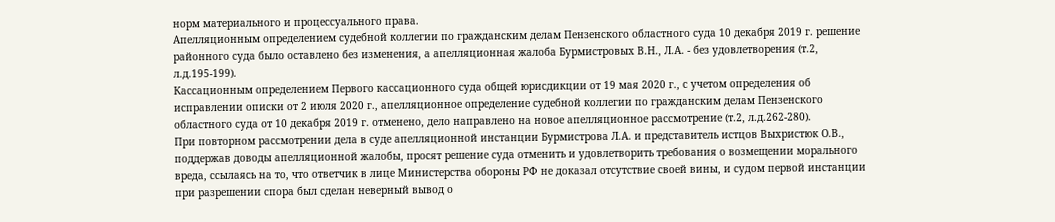норм материального и процессуального права.
Апелляционным определением судебной коллегии по гражданским делам Пензенского областного суда 10 декабря 2019 г. решение районного суда было оставлено без изменения, а апелляционная жалоба Бурмистровых В.Н., Л.А. - без удовлетворения (т.2, л.д.195-199).
Кассационным определением Первого кассационного суда общей юрисдикции от 19 мая 2020 г., с учетом определения об исправлении описки от 2 июля 2020 г., апелляционное определение судебной коллегии по гражданским делам Пензенского областного суда от 10 декабря 2019 г. отменено, дело направлено на новое апелляционное рассмотрение (т.2, л.д.262-280).
При повторном рассмотрении дела в суде апелляционной инстанции Бурмистрова Л.А. и представитель истцов Выхристюк О.В., поддержав доводы апелляционной жалобы, просят решение суда отменить и удовлетворить требования о возмещении морального вреда, ссылаясь на то, что ответчик в лице Министерства обороны РФ не доказал отсутствие своей вины, и судом первой инстанции при разрешении спора был сделан неверный вывод о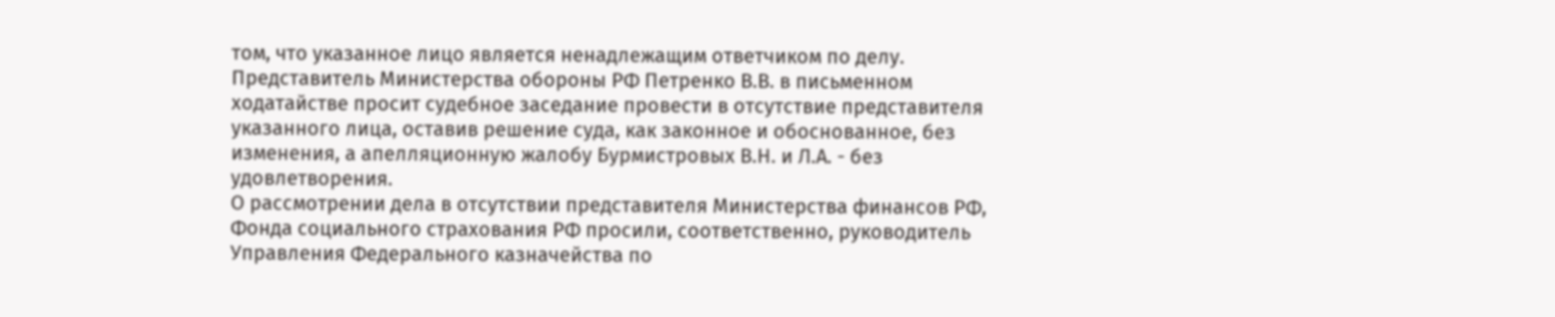том, что указанное лицо является ненадлежащим ответчиком по делу.
Представитель Министерства обороны РФ Петренко В.В. в письменном ходатайстве просит судебное заседание провести в отсутствие представителя указанного лица, оставив решение суда, как законное и обоснованное, без изменения, а апелляционную жалобу Бурмистровых В.Н. и Л.А. - без удовлетворения.
О рассмотрении дела в отсутствии представителя Министерства финансов РФ, Фонда социального страхования РФ просили, соответственно, руководитель Управления Федерального казначейства по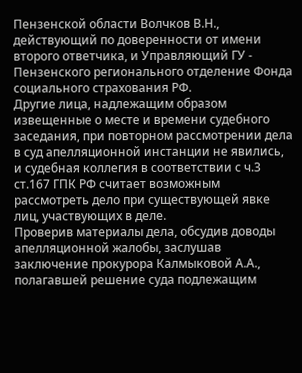Пензенской области Волчков В.Н., действующий по доверенности от имени второго ответчика, и Управляющий ГУ - Пензенского регионального отделение Фонда социального страхования РФ.
Другие лица, надлежащим образом извещенные о месте и времени судебного заседания, при повторном рассмотрении дела в суд апелляционной инстанции не явились, и судебная коллегия в соответствии с ч.3 ст.167 ГПК РФ считает возможным рассмотреть дело при существующей явке лиц, участвующих в деле.
Проверив материалы дела, обсудив доводы апелляционной жалобы, заслушав заключение прокурора Калмыковой А.А., полагавшей решение суда подлежащим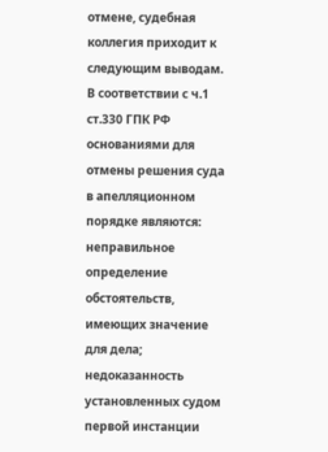отмене, судебная коллегия приходит к следующим выводам.
В соответствии с ч.1 ст.330 ГПК РФ основаниями для отмены решения суда в апелляционном порядке являются: неправильное определение обстоятельств, имеющих значение для дела; недоказанность установленных судом первой инстанции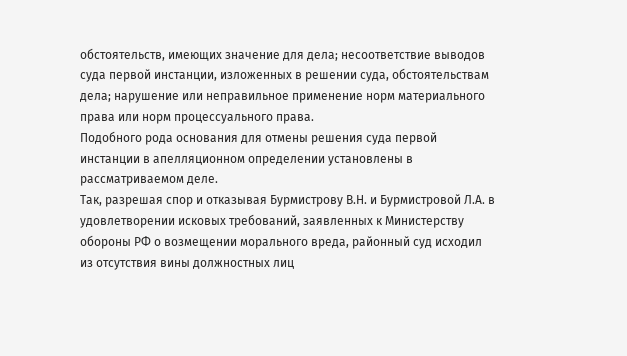обстоятельств, имеющих значение для дела; несоответствие выводов суда первой инстанции, изложенных в решении суда, обстоятельствам дела; нарушение или неправильное применение норм материального права или норм процессуального права.
Подобного рода основания для отмены решения суда первой инстанции в апелляционном определении установлены в рассматриваемом деле.
Так, разрешая спор и отказывая Бурмистрову В.Н. и Бурмистровой Л.А. в удовлетворении исковых требований, заявленных к Министерству обороны РФ о возмещении морального вреда, районный суд исходил из отсутствия вины должностных лиц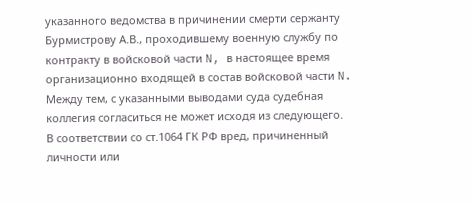указанного ведомства в причинении смерти сержанту Бурмистрову А.В., проходившему военную службу по контракту в войсковой части N, в настоящее время организационно входящей в состав войсковой части N.
Между тем, с указанными выводами суда судебная коллегия согласиться не может исходя из следующего.
В соответствии со ст.1064 ГК РФ вред, причиненный личности или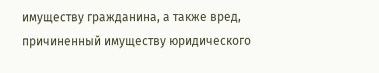имуществу гражданина, а также вред, причиненный имуществу юридического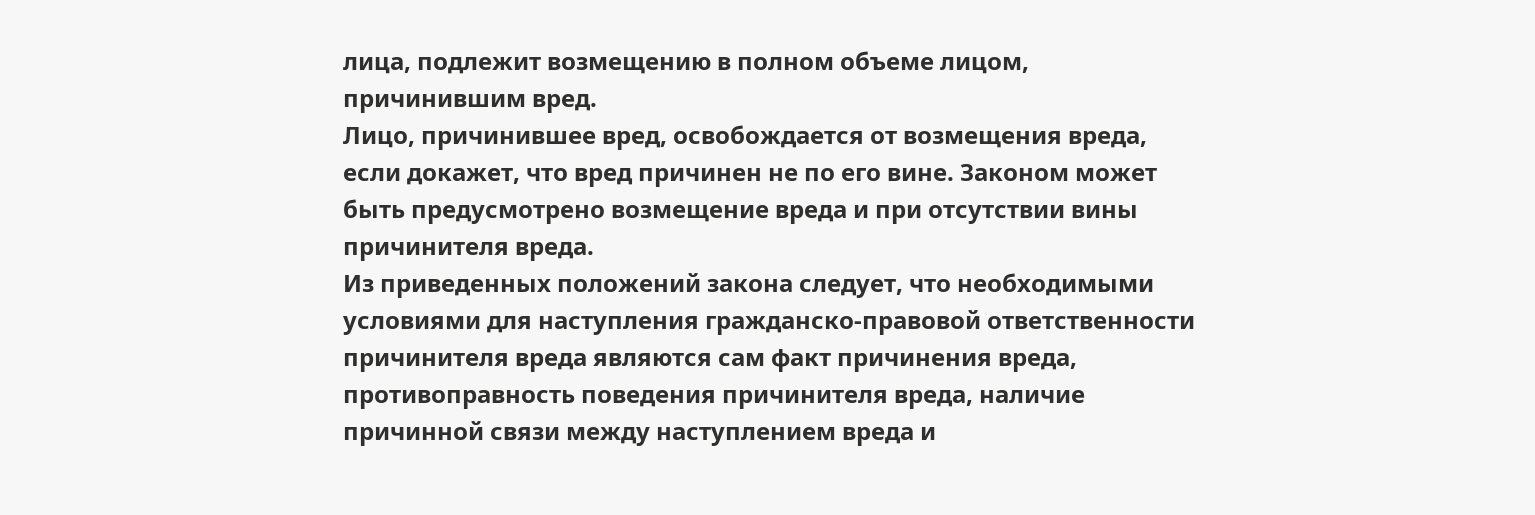лица, подлежит возмещению в полном объеме лицом, причинившим вред.
Лицо, причинившее вред, освобождается от возмещения вреда, если докажет, что вред причинен не по его вине. Законом может быть предусмотрено возмещение вреда и при отсутствии вины причинителя вреда.
Из приведенных положений закона следует, что необходимыми условиями для наступления гражданско-правовой ответственности причинителя вреда являются сам факт причинения вреда, противоправность поведения причинителя вреда, наличие причинной связи между наступлением вреда и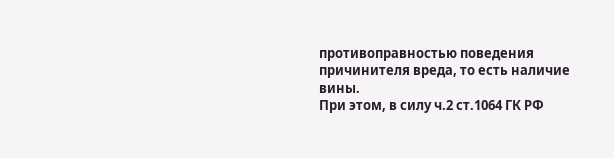противоправностью поведения причинителя вреда, то есть наличие вины.
При этом, в силу ч.2 ст.1064 ГК РФ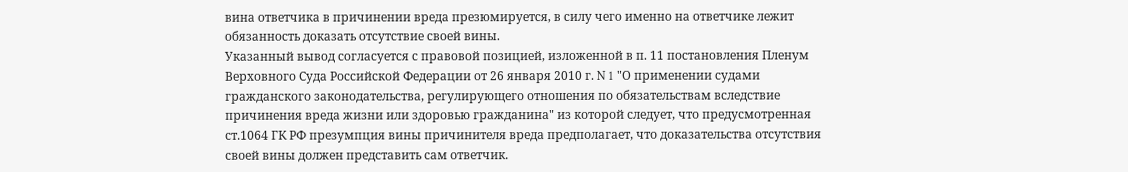вина ответчика в причинении вреда презюмируется, в силу чего именно на ответчике лежит обязанность доказать отсутствие своей вины.
Указанный вывод согласуется с правовой позицией, изложенной в п. 11 постановления Пленум Верховного Суда Российской Федерации от 26 января 2010 г. N 1 "О применении судами гражданского законодательства, регулирующего отношения по обязательствам вследствие причинения вреда жизни или здоровью гражданина" из которой следует, что предусмотренная ст.1064 ГК РФ презумпция вины причинителя вреда предполагает, что доказательства отсутствия своей вины должен представить сам ответчик.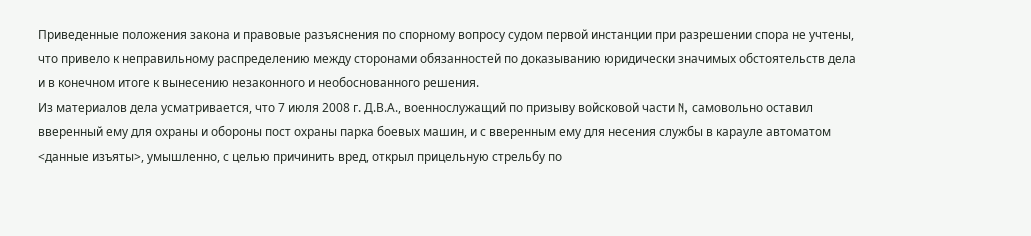Приведенные положения закона и правовые разъяснения по спорному вопросу судом первой инстанции при разрешении спора не учтены, что привело к неправильному распределению между сторонами обязанностей по доказыванию юридически значимых обстоятельств дела и в конечном итоге к вынесению незаконного и необоснованного решения.
Из материалов дела усматривается, что 7 июля 2008 г. Д.В.А., военнослужащий по призыву войсковой части N, самовольно оставил вверенный ему для охраны и обороны пост охраны парка боевых машин, и с вверенным ему для несения службы в карауле автоматом <данные изъяты>, умышленно, с целью причинить вред, открыл прицельную стрельбу по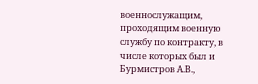военнослужащим, проходящим военную службу по контракту, в числе которых был и Бурмистров А.В.,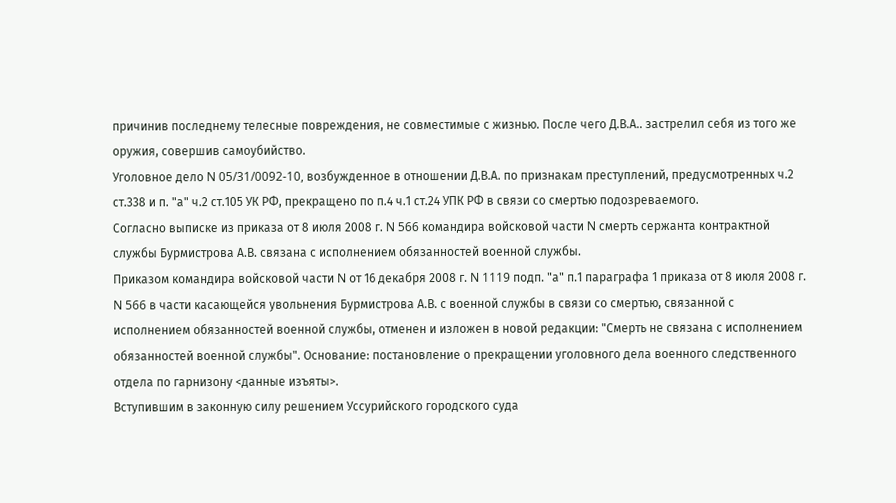причинив последнему телесные повреждения, не совместимые с жизнью. После чего Д.В.А.. застрелил себя из того же оружия, совершив самоубийство.
Уголовное дело N 05/31/0092-10, возбужденное в отношении Д.В.А. по признакам преступлений, предусмотренных ч.2 ст.338 и п. "а" ч.2 ст.105 УК РФ, прекращено по п.4 ч.1 ст.24 УПК РФ в связи со смертью подозреваемого.
Согласно выписке из приказа от 8 июля 2008 г. N 566 командира войсковой части N смерть сержанта контрактной службы Бурмистрова А.В. связана с исполнением обязанностей военной службы.
Приказом командира войсковой части N от 16 декабря 2008 г. N 1119 подп. "а" п.1 параграфа 1 приказа от 8 июля 2008 г. N 566 в части касающейся увольнения Бурмистрова А.В. с военной службы в связи со смертью, связанной с исполнением обязанностей военной службы, отменен и изложен в новой редакции: "Смерть не связана с исполнением обязанностей военной службы". Основание: постановление о прекращении уголовного дела военного следственного отдела по гарнизону <данные изъяты>.
Вступившим в законную силу решением Уссурийского городского суда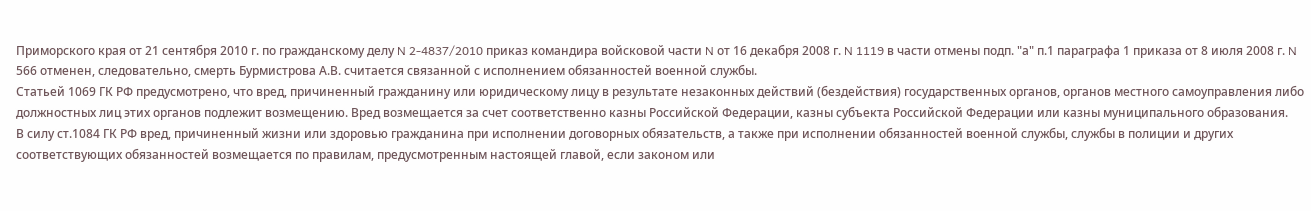Приморского края от 21 сентября 2010 г. по гражданскому делу N 2-4837/2010 приказ командира войсковой части N от 16 декабря 2008 г. N 1119 в части отмены подп. "а" п.1 параграфа 1 приказа от 8 июля 2008 г. N 566 отменен, следовательно, смерть Бурмистрова А.В. считается связанной с исполнением обязанностей военной службы.
Статьей 1069 ГК РФ предусмотрено, что вред, причиненный гражданину или юридическому лицу в результате незаконных действий (бездействия) государственных органов, органов местного самоуправления либо должностных лиц этих органов подлежит возмещению. Вред возмещается за счет соответственно казны Российской Федерации, казны субъекта Российской Федерации или казны муниципального образования.
В силу ст.1084 ГК РФ вред, причиненный жизни или здоровью гражданина при исполнении договорных обязательств, а также при исполнении обязанностей военной службы, службы в полиции и других соответствующих обязанностей возмещается по правилам, предусмотренным настоящей главой, если законом или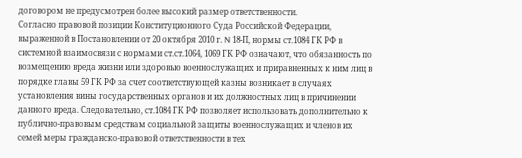договором не предусмотрен более высокий размер ответственности.
Согласно правовой позиции Конституционного Суда Российской Федерации, выраженной в Постановлении от 20 октября 2010 г. N 18-П, нормы ст.1084 ГК РФ в системной взаимосвязи с нормами ст.ст.1064, 1069 ГК РФ означают, что обязанность по возмещению вреда жизни или здоровью военнослужащих и приравненных к ним лиц в порядке главы 59 ГК РФ за счет соответствующей казны возникает в случаях установления вины государственных органов и их должностных лиц в причинении данного вреда. Следовательно, ст.1084 ГК РФ позволяет использовать дополнительно к публично-правовым средствам социальной защиты военнослужащих и членов их семей меры гражданско-правовой ответственности в тех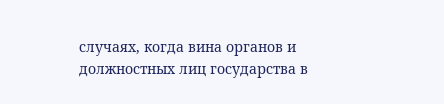случаях, когда вина органов и должностных лиц государства в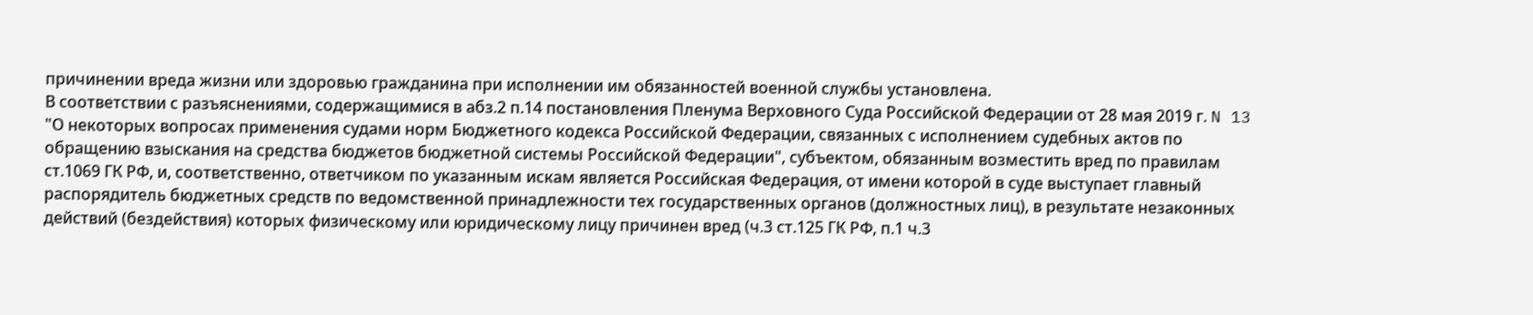причинении вреда жизни или здоровью гражданина при исполнении им обязанностей военной службы установлена.
В соответствии с разъяснениями, содержащимися в абз.2 п.14 постановления Пленума Верховного Суда Российской Федерации от 28 мая 2019 г. N 13 "О некоторых вопросах применения судами норм Бюджетного кодекса Российской Федерации, связанных с исполнением судебных актов по обращению взыскания на средства бюджетов бюджетной системы Российской Федерации", субъектом, обязанным возместить вред по правилам ст.1069 ГК РФ, и, соответственно, ответчиком по указанным искам является Российская Федерация, от имени которой в суде выступает главный распорядитель бюджетных средств по ведомственной принадлежности тех государственных органов (должностных лиц), в результате незаконных действий (бездействия) которых физическому или юридическому лицу причинен вред (ч.3 ст.125 ГК РФ, п.1 ч.3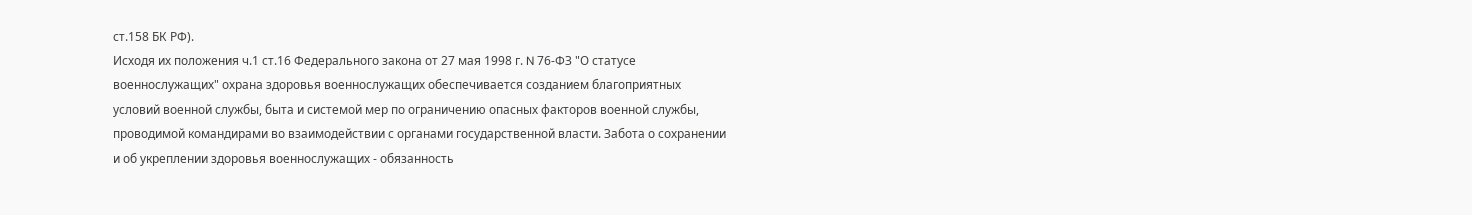ст.158 БК РФ).
Исходя их положения ч.1 ст.16 Федерального закона от 27 мая 1998 г. N 76-ФЗ "О статусе военнослужащих" охрана здоровья военнослужащих обеспечивается созданием благоприятных условий военной службы, быта и системой мер по ограничению опасных факторов военной службы, проводимой командирами во взаимодействии с органами государственной власти. Забота о сохранении и об укреплении здоровья военнослужащих - обязанность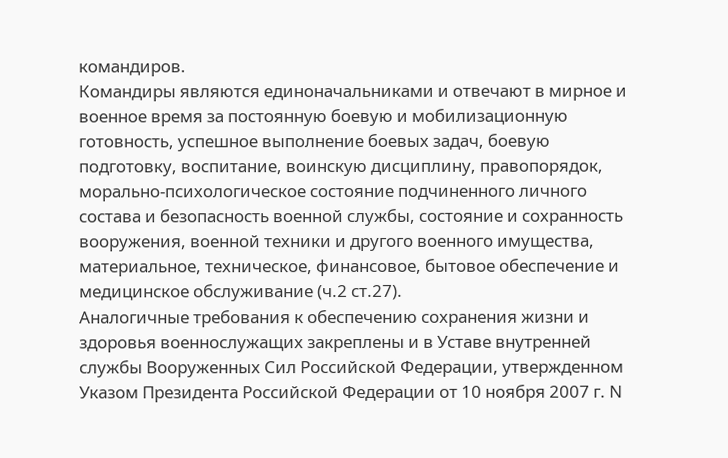командиров.
Командиры являются единоначальниками и отвечают в мирное и военное время за постоянную боевую и мобилизационную готовность, успешное выполнение боевых задач, боевую подготовку, воспитание, воинскую дисциплину, правопорядок, морально-психологическое состояние подчиненного личного состава и безопасность военной службы, состояние и сохранность вооружения, военной техники и другого военного имущества, материальное, техническое, финансовое, бытовое обеспечение и медицинское обслуживание (ч.2 ст.27).
Аналогичные требования к обеспечению сохранения жизни и здоровья военнослужащих закреплены и в Уставе внутренней службы Вооруженных Сил Российской Федерации, утвержденном Указом Президента Российской Федерации от 10 ноября 2007 г. N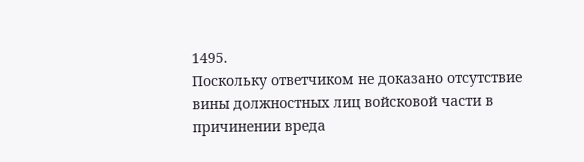1495.
Поскольку ответчиком не доказано отсутствие вины должностных лиц войсковой части в причинении вреда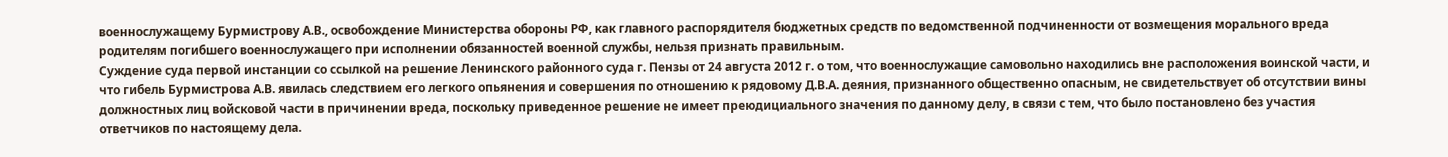военнослужащему Бурмистрову А.В., освобождение Министерства обороны РФ, как главного распорядителя бюджетных средств по ведомственной подчиненности от возмещения морального вреда родителям погибшего военнослужащего при исполнении обязанностей военной службы, нельзя признать правильным.
Суждение суда первой инстанции со ссылкой на решение Ленинского районного суда г. Пензы от 24 августа 2012 г. о том, что военнослужащие самовольно находились вне расположения воинской части, и что гибель Бурмистрова А.В. явилась следствием его легкого опьянения и совершения по отношению к рядовому Д.В.А. деяния, признанного общественно опасным, не свидетельствует об отсутствии вины должностных лиц войсковой части в причинении вреда, поскольку приведенное решение не имеет преюдициального значения по данному делу, в связи с тем, что было постановлено без участия ответчиков по настоящему дела.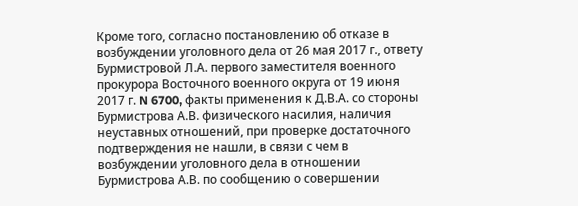Кроме того, согласно постановлению об отказе в возбуждении уголовного дела от 26 мая 2017 г., ответу Бурмистровой Л.А. первого заместителя военного прокурора Восточного военного округа от 19 июня 2017 г. N 6700, факты применения к Д.В.А. со стороны Бурмистрова А.В. физического насилия, наличия неуставных отношений, при проверке достаточного подтверждения не нашли, в связи с чем в возбуждении уголовного дела в отношении Бурмистрова А.В. по сообщению о совершении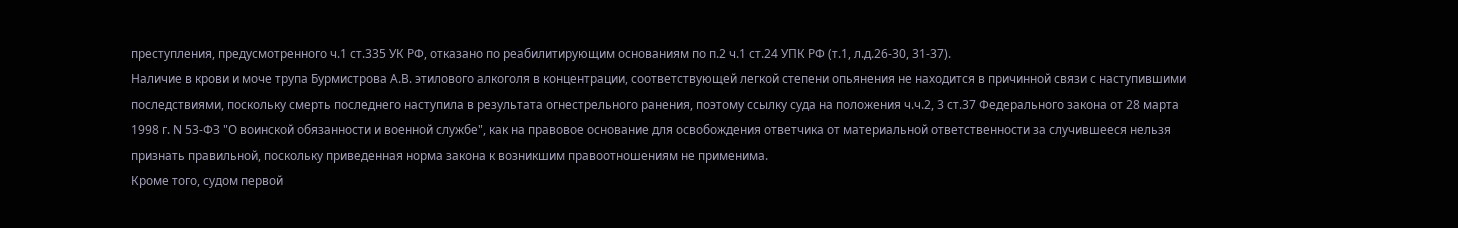преступления, предусмотренного ч.1 ст.335 УК РФ, отказано по реабилитирующим основаниям по п.2 ч.1 ст.24 УПК РФ (т.1, л.д.26-30, 31-37).
Наличие в крови и моче трупа Бурмистрова А.В. этилового алкоголя в концентрации, соответствующей легкой степени опьянения не находится в причинной связи с наступившими последствиями, поскольку смерть последнего наступила в результата огнестрельного ранения, поэтому ссылку суда на положения ч.ч.2, 3 ст.37 Федерального закона от 28 марта 1998 г. N 53-ФЗ "О воинской обязанности и военной службе", как на правовое основание для освобождения ответчика от материальной ответственности за случившееся нельзя признать правильной, поскольку приведенная норма закона к возникшим правоотношениям не применима.
Кроме того, судом первой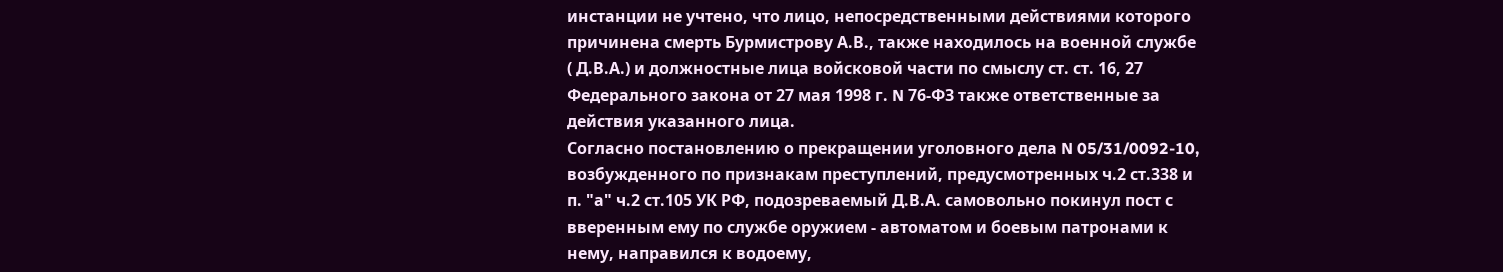инстанции не учтено, что лицо, непосредственными действиями которого причинена смерть Бурмистрову А.В., также находилось на военной службе ( Д.В.А.) и должностные лица войсковой части по смыслу ст. ст. 16, 27 Федерального закона от 27 мая 1998 г. N 76-ФЗ также ответственные за действия указанного лица.
Согласно постановлению о прекращении уголовного дела N 05/31/0092-10, возбужденного по признакам преступлений, предусмотренных ч.2 ст.338 и п. "а" ч.2 ст.105 УК РФ, подозреваемый Д.В.А. самовольно покинул пост с вверенным ему по службе оружием - автоматом и боевым патронами к нему, направился к водоему,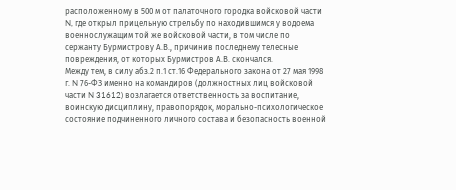расположенному в 500 м от палаточного городка войсковой части N, где открыл прицельную стрельбу по находившимся у водоема военнослужащим той же войсковой части, в том числе по сержанту Бурмистрову А.В., причинив последнему телесные повреждения, от которых Бурмистров А.В. скончался.
Между тем, в силу абз.2 п.1 ст.16 Федерального закона от 27 мая 1998 г. N 76-ФЗ именно на командиров (должностных лиц войсковой части N 31612) возлагается ответственность за воспитание, воинскую дисциплину, правопорядок, морально-психологическое состояние подчиненного личного состава и безопасность военной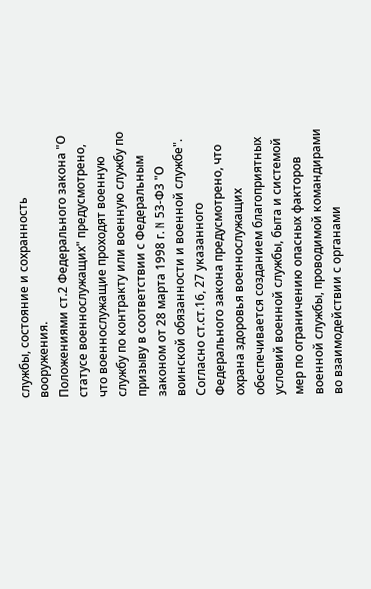службы, состояние и сохранность вооружения.
Положениями ст.2 Федерального закона "О статусе военнослужащих" предусмотрено, что военнослужащие проходят военную службу по контракту или военную службу по призыву в соответствии с Федеральным законом от 28 марта 1998 г. N 53-Ф3 "О воинской обязанности и военной службе".
Согласно ст.ст.16, 27 указанного Федерального закона предусмотрено, что охрана здоровья военнослужащих обеспечивается созданием благоприятных условий военной службы, быта и системой мер по ограничению опасных факторов военной службы, проводимой командирами во взаимодействии с органами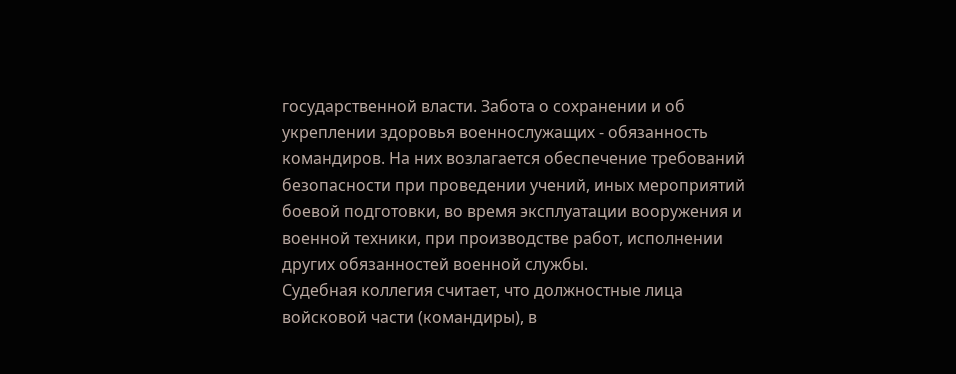государственной власти. Забота о сохранении и об укреплении здоровья военнослужащих - обязанность командиров. На них возлагается обеспечение требований безопасности при проведении учений, иных мероприятий боевой подготовки, во время эксплуатации вооружения и военной техники, при производстве работ, исполнении других обязанностей военной службы.
Судебная коллегия считает, что должностные лица войсковой части (командиры), в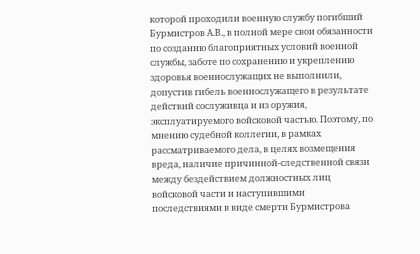которой проходили военную службу погибший Бурмистров А.В., в полной мере свои обязанности по созданию благоприятных условий военной службы, заботе по сохранению и укреплению здоровья военнослужащих не выполнили, допустив гибель военнослужащего в результате действий сослуживца и из оружия, эксплуатируемого войсковой частью. Поэтому, по мнению судебной коллегии, в рамках рассматриваемого дела, в целях возмещения вреда, наличие причинной-следственной связи между бездействием должностных лиц войсковой части и наступившими последствиями в виде смерти Бурмистрова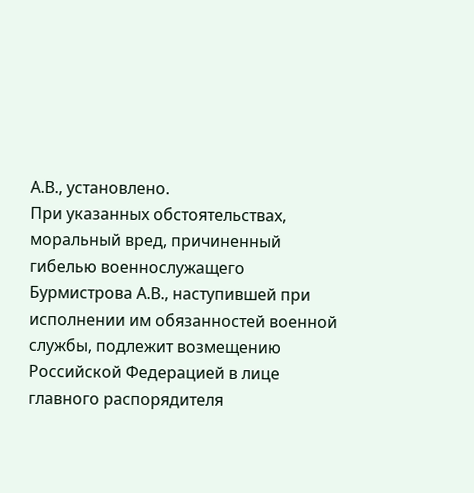А.В., установлено.
При указанных обстоятельствах, моральный вред, причиненный гибелью военнослужащего Бурмистрова А.В., наступившей при исполнении им обязанностей военной службы, подлежит возмещению Российской Федерацией в лице главного распорядителя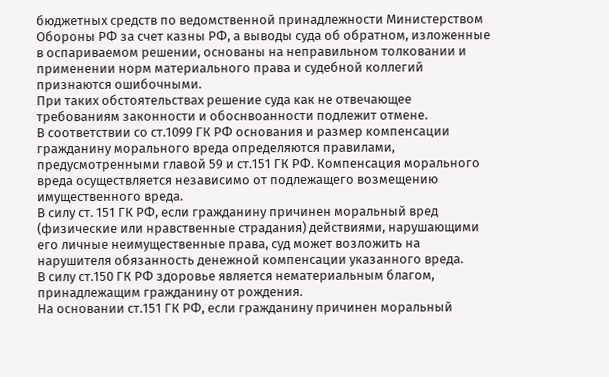бюджетных средств по ведомственной принадлежности Министерством Обороны РФ за счет казны РФ, а выводы суда об обратном, изложенные в оспариваемом решении, основаны на неправильном толковании и применении норм материального права и судебной коллегий признаются ошибочными.
При таких обстоятельствах решение суда как не отвечающее требованиям законности и обоснвоанности подлежит отмене.
В соответствии со ст.1099 ГК РФ основания и размер компенсации гражданину морального вреда определяются правилами, предусмотренными главой 59 и ст.151 ГК РФ. Компенсация морального вреда осуществляется независимо от подлежащего возмещению имущественного вреда.
В силу ст. 151 ГК РФ, если гражданину причинен моральный вред (физические или нравственные страдания) действиями, нарушающими его личные неимущественные права, суд может возложить на нарушителя обязанность денежной компенсации указанного вреда.
В силу ст.150 ГК РФ здоровье является нематериальным благом, принадлежащим гражданину от рождения.
На основании ст.151 ГК РФ, если гражданину причинен моральный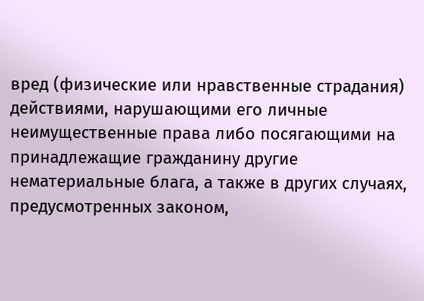вред (физические или нравственные страдания) действиями, нарушающими его личные неимущественные права либо посягающими на принадлежащие гражданину другие нематериальные блага, а также в других случаях, предусмотренных законом,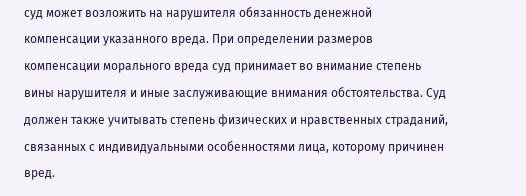суд может возложить на нарушителя обязанность денежной компенсации указанного вреда. При определении размеров компенсации морального вреда суд принимает во внимание степень вины нарушителя и иные заслуживающие внимания обстоятельства. Суд должен также учитывать степень физических и нравственных страданий, связанных с индивидуальными особенностями лица, которому причинен вред.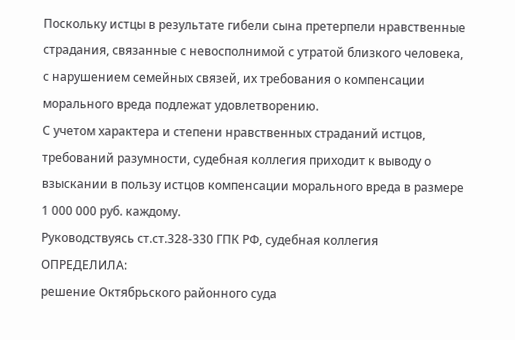Поскольку истцы в результате гибели сына претерпели нравственные страдания, связанные с невосполнимой с утратой близкого человека, с нарушением семейных связей, их требования о компенсации морального вреда подлежат удовлетворению.
С учетом характера и степени нравственных страданий истцов, требований разумности, судебная коллегия приходит к выводу о взыскании в пользу истцов компенсации морального вреда в размере 1 000 000 руб. каждому.
Руководствуясь ст.ст.328-330 ГПК РФ, судебная коллегия
ОПРЕДЕЛИЛА:
решение Октябрьского районного суда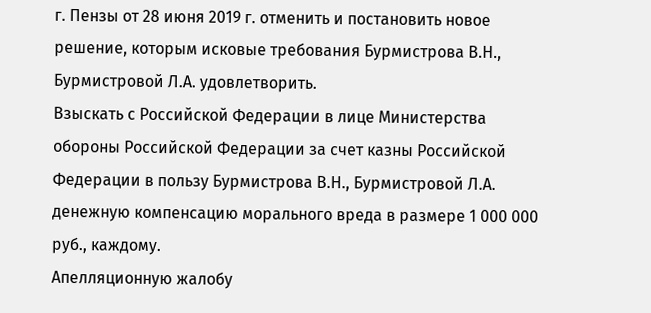г. Пензы от 28 июня 2019 г. отменить и постановить новое решение, которым исковые требования Бурмистрова В.Н., Бурмистровой Л.А. удовлетворить.
Взыскать с Российской Федерации в лице Министерства обороны Российской Федерации за счет казны Российской Федерации в пользу Бурмистрова В.Н., Бурмистровой Л.А. денежную компенсацию морального вреда в размере 1 000 000 руб., каждому.
Апелляционную жалобу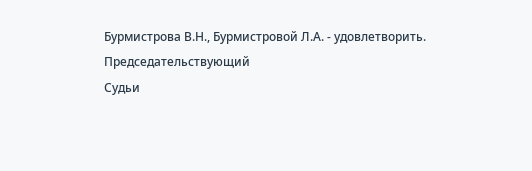Бурмистрова В.Н., Бурмистровой Л.А. - удовлетворить.
Председательствующий
Судьи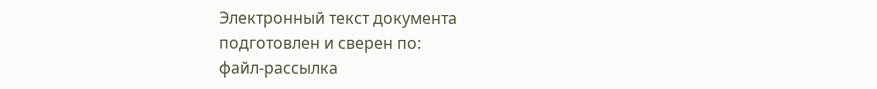Электронный текст документа
подготовлен и сверен по:
файл-рассылка